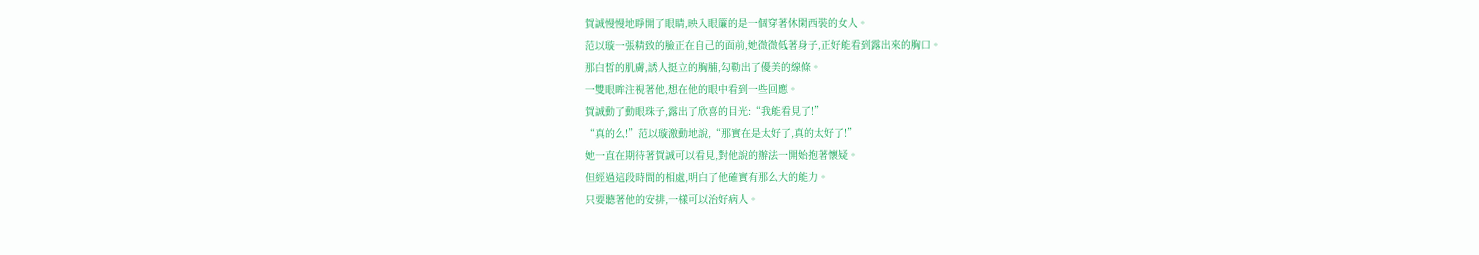賀誠慢慢地睜開了眼睛,映入眼簾的是一個穿著休閑西裝的女人。
范以璇一張精致的臉正在自己的面前,她微微低著身子,正好能看到露出來的胸口。
那白皙的肌膚,誘人挺立的胸脯,勾勒出了優美的線條。
一雙眼眸注視著他,想在他的眼中看到一些回應。
賀誠動了動眼珠子,露出了欣喜的目光:“我能看見了!”
“真的么!”范以璇激動地說,“那實在是太好了,真的太好了!”
她一直在期待著賀誠可以看見,對他說的辦法一開始抱著懷疑。
但經過這段時間的相處,明白了他確實有那么大的能力。
只要聽著他的安排,一樣可以治好病人。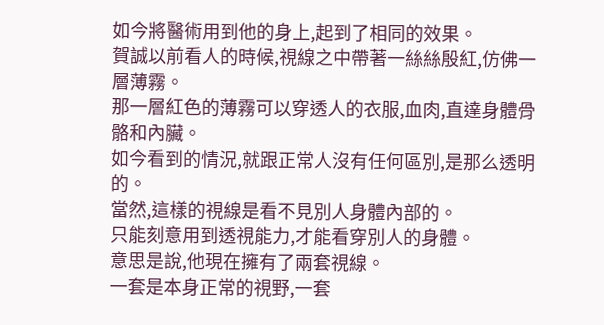如今將醫術用到他的身上,起到了相同的效果。
賀誠以前看人的時候,視線之中帶著一絲絲殷紅,仿佛一層薄霧。
那一層紅色的薄霧可以穿透人的衣服,血肉,直達身體骨骼和內臟。
如今看到的情況,就跟正常人沒有任何區別,是那么透明的。
當然,這樣的視線是看不見別人身體內部的。
只能刻意用到透視能力,才能看穿別人的身體。
意思是說,他現在擁有了兩套視線。
一套是本身正常的視野,一套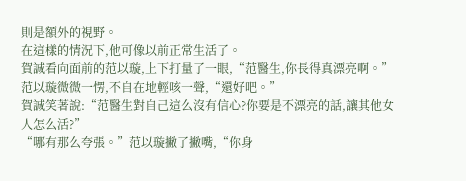則是額外的視野。
在這樣的情況下,他可像以前正常生活了。
賀誠看向面前的范以璇,上下打量了一眼,“范醫生,你長得真漂亮啊。”
范以璇微微一愣,不自在地輕咳一聲,“還好吧。”
賀誠笑著說:“范醫生對自己這么沒有信心?你要是不漂亮的話,讓其他女人怎么活?”
“哪有那么夸張。”范以璇撇了撇嘴,“你身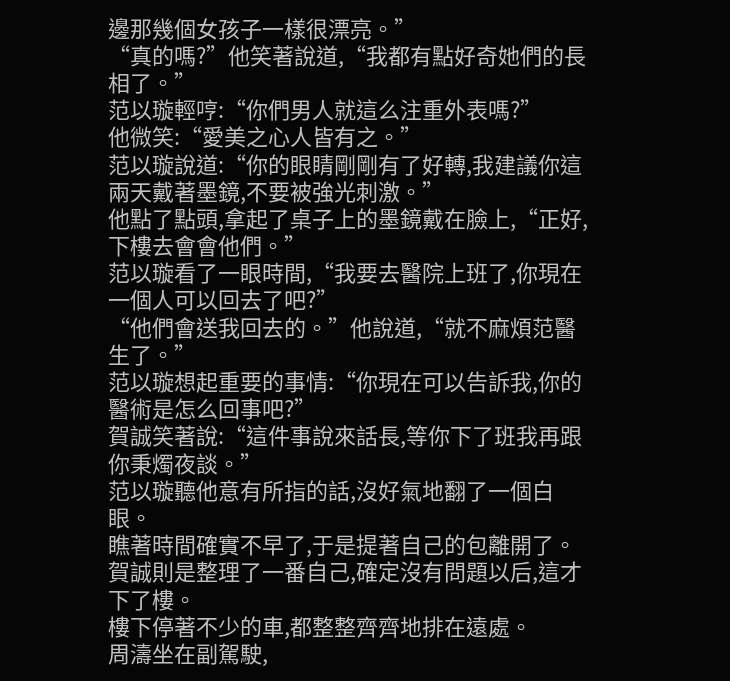邊那幾個女孩子一樣很漂亮。”
“真的嗎?”他笑著說道,“我都有點好奇她們的長相了。”
范以璇輕哼:“你們男人就這么注重外表嗎?”
他微笑:“愛美之心人皆有之。”
范以璇說道:“你的眼睛剛剛有了好轉,我建議你這兩天戴著墨鏡,不要被強光刺激。”
他點了點頭,拿起了桌子上的墨鏡戴在臉上,“正好,下樓去會會他們。”
范以璇看了一眼時間,“我要去醫院上班了,你現在一個人可以回去了吧?”
“他們會送我回去的。”他說道,“就不麻煩范醫生了。”
范以璇想起重要的事情:“你現在可以告訴我,你的醫術是怎么回事吧?”
賀誠笑著說:“這件事說來話長,等你下了班我再跟你秉燭夜談。”
范以璇聽他意有所指的話,沒好氣地翻了一個白眼。
瞧著時間確實不早了,于是提著自己的包離開了。
賀誠則是整理了一番自己,確定沒有問題以后,這才下了樓。
樓下停著不少的車,都整整齊齊地排在遠處。
周濤坐在副駕駛,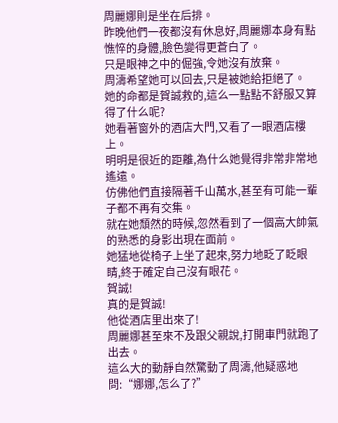周麗娜則是坐在后排。
昨晚他們一夜都沒有休息好,周麗娜本身有點憔悴的身體,臉色變得更蒼白了。
只是眼神之中的倔強,令她沒有放棄。
周濤希望她可以回去,只是被她給拒絕了。
她的命都是賀誠救的,這么一點點不舒服又算得了什么呢?
她看著窗外的酒店大門,又看了一眼酒店樓上。
明明是很近的距離,為什么她覺得非常非常地遙遠。
仿佛他們直接隔著千山萬水,甚至有可能一輩子都不再有交集。
就在她頹然的時候,忽然看到了一個高大帥氣的熟悉的身影出現在面前。
她猛地從椅子上坐了起來,努力地眨了眨眼睛,終于確定自己沒有眼花。
賀誠!
真的是賀誠!
他從酒店里出來了!
周麗娜甚至來不及跟父親說,打開車門就跑了出去。
這么大的動靜自然驚動了周濤,他疑惑地問:“娜娜,怎么了?”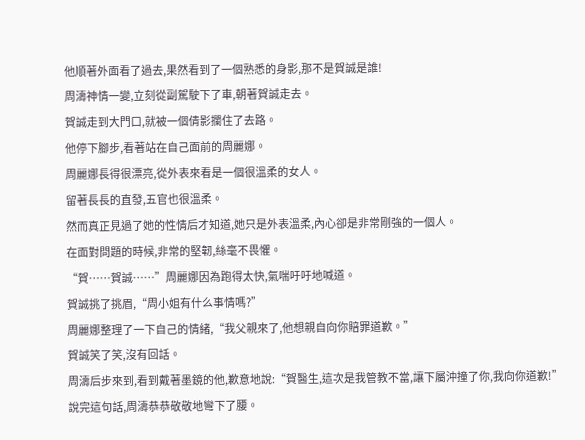他順著外面看了過去,果然看到了一個熟悉的身影,那不是賀誠是誰!
周濤神情一變,立刻從副駕駛下了車,朝著賀誠走去。
賀誠走到大門口,就被一個倩影攔住了去路。
他停下腳步,看著站在自己面前的周麗娜。
周麗娜長得很漂亮,從外表來看是一個很溫柔的女人。
留著長長的直發,五官也很溫柔。
然而真正見過了她的性情后才知道,她只是外表溫柔,內心卻是非常剛強的一個人。
在面對問題的時候,非常的堅韌,絲毫不畏懼。
“賀……賀誠……”周麗娜因為跑得太快,氣喘吁吁地喊道。
賀誠挑了挑眉,“周小姐有什么事情嗎?”
周麗娜整理了一下自己的情緒,“我父親來了,他想親自向你賠罪道歉。”
賀誠笑了笑,沒有回話。
周濤后步來到,看到戴著墨鏡的他,歉意地說:“賀醫生,這次是我管教不當,讓下屬沖撞了你,我向你道歉!”
說完這句話,周濤恭恭敬敬地彎下了腰。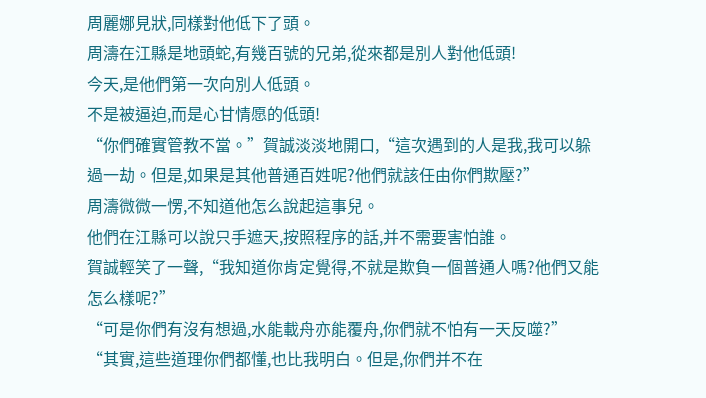周麗娜見狀,同樣對他低下了頭。
周濤在江縣是地頭蛇,有幾百號的兄弟,從來都是別人對他低頭!
今天,是他們第一次向別人低頭。
不是被逼迫,而是心甘情愿的低頭!
“你們確實管教不當。”賀誠淡淡地開口,“這次遇到的人是我,我可以躲過一劫。但是,如果是其他普通百姓呢?他們就該任由你們欺壓?”
周濤微微一愣,不知道他怎么說起這事兒。
他們在江縣可以說只手遮天,按照程序的話,并不需要害怕誰。
賀誠輕笑了一聲,“我知道你肯定覺得,不就是欺負一個普通人嗎?他們又能怎么樣呢?”
“可是你們有沒有想過,水能載舟亦能覆舟,你們就不怕有一天反噬?”
“其實,這些道理你們都懂,也比我明白。但是,你們并不在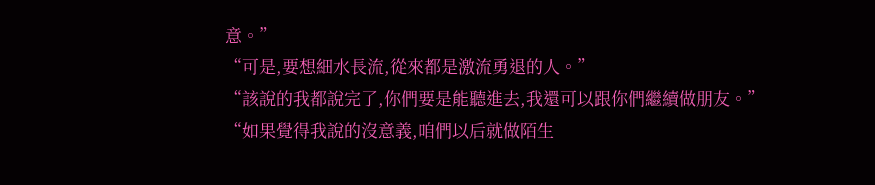意。”
“可是,要想細水長流,從來都是激流勇退的人。”
“該說的我都說完了,你們要是能聽進去,我還可以跟你們繼續做朋友。”
“如果覺得我說的沒意義,咱們以后就做陌生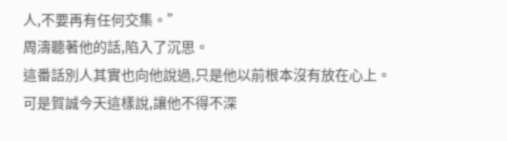人,不要再有任何交集。”
周濤聽著他的話,陷入了沉思。
這番話別人其實也向他說過,只是他以前根本沒有放在心上。
可是賀誠今天這樣說,讓他不得不深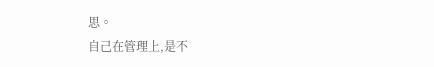思。
自己在管理上,是不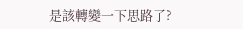是該轉變一下思路了?